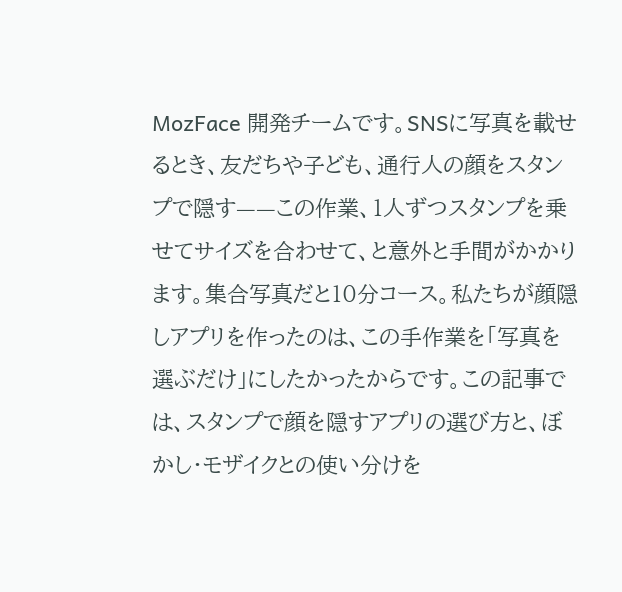MozFace 開発チームです。SNSに写真を載せるとき、友だちや子ども、通行人の顔をスタンプで隠す——この作業、1人ずつスタンプを乗せてサイズを合わせて、と意外と手間がかかります。集合写真だと10分コース。私たちが顔隠しアプリを作ったのは、この手作業を「写真を選ぶだけ」にしたかったからです。この記事では、スタンプで顔を隠すアプリの選び方と、ぼかし・モザイクとの使い分けを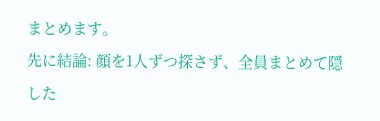まとめます。
先に結論: 顔を1人ずつ探さず、全員まとめて隠した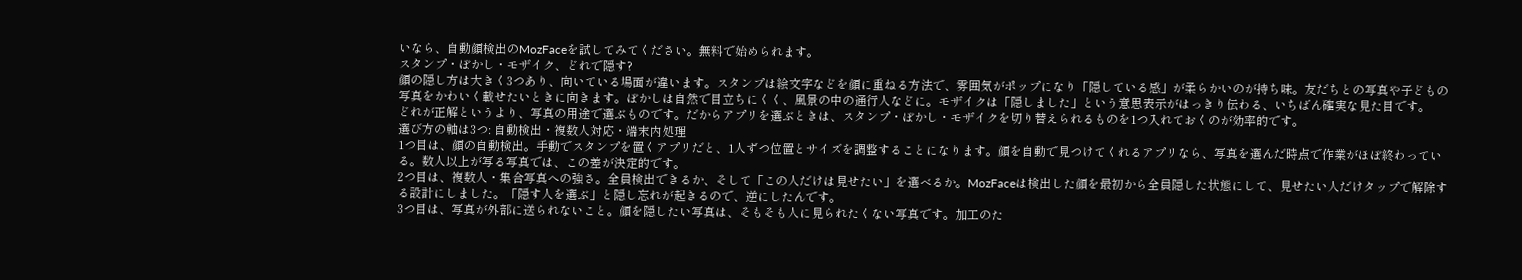いなら、自動顔検出のMozFaceを試してみてください。無料で始められます。
スタンプ・ぼかし・モザイク、どれで隠す?
顔の隠し方は大きく3つあり、向いている場面が違います。スタンプは絵文字などを顔に重ねる方法で、雰囲気がポップになり「隠している感」が柔らかいのが持ち味。友だちとの写真や子どもの写真をかわいく載せたいときに向きます。ぼかしは自然で目立ちにくく、風景の中の通行人などに。モザイクは「隠しました」という意思表示がはっきり伝わる、いちばん確実な見た目です。
どれが正解というより、写真の用途で選ぶものです。だからアプリを選ぶときは、スタンプ・ぼかし・モザイクを切り替えられるものを1つ入れておくのが効率的です。
選び方の軸は3つ: 自動検出・複数人対応・端末内処理
1つ目は、顔の自動検出。手動でスタンプを置くアプリだと、1人ずつ位置とサイズを調整することになります。顔を自動で見つけてくれるアプリなら、写真を選んだ時点で作業がほぼ終わっている。数人以上が写る写真では、この差が決定的です。
2つ目は、複数人・集合写真への強さ。全員検出できるか、そして「この人だけは見せたい」を選べるか。MozFaceは検出した顔を最初から全員隠した状態にして、見せたい人だけタップで解除する設計にしました。「隠す人を選ぶ」と隠し忘れが起きるので、逆にしたんです。
3つ目は、写真が外部に送られないこと。顔を隠したい写真は、そもそも人に見られたくない写真です。加工のた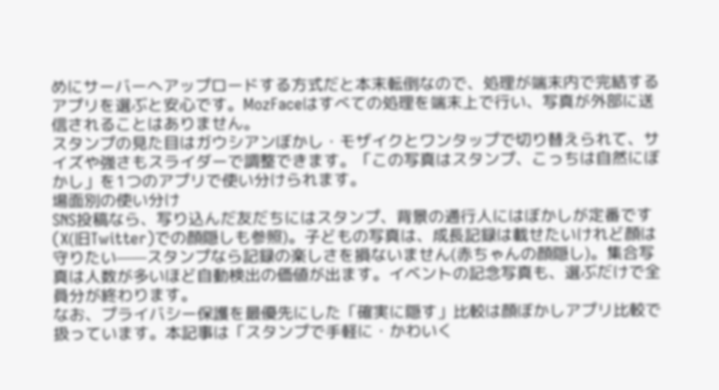めにサーバーへアップロードする方式だと本末転倒なので、処理が端末内で完結するアプリを選ぶと安心です。MozFaceはすべての処理を端末上で行い、写真が外部に送信されることはありません。
スタンプの見た目はガウシアンぼかし・モザイクとワンタップで切り替えられて、サイズや強さもスライダーで調整できます。「この写真はスタンプ、こっちは自然にぼかし」を1つのアプリで使い分けられます。
場面別の使い分け
SNS投稿なら、写り込んだ友だちにはスタンプ、背景の通行人にはぼかしが定番です(X(旧Twitter)での顔隠しも参照)。子どもの写真は、成長記録は載せたいけれど顔は守りたい——スタンプなら記録の楽しさを損ないません(赤ちゃんの顔隠し)。集合写真は人数が多いほど自動検出の価値が出ます。イベントの記念写真も、選ぶだけで全員分が終わります。
なお、プライバシー保護を最優先にした「確実に隠す」比較は顔ぼかしアプリ比較で扱っています。本記事は「スタンプで手軽に・かわいく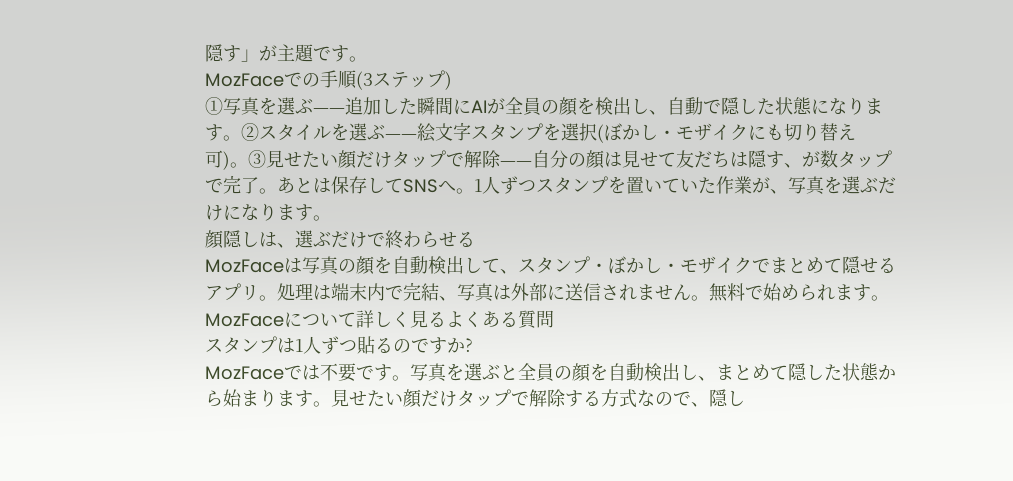隠す」が主題です。
MozFaceでの手順(3ステップ)
①写真を選ぶ——追加した瞬間にAIが全員の顔を検出し、自動で隠した状態になります。②スタイルを選ぶ——絵文字スタンプを選択(ぼかし・モザイクにも切り替え可)。③見せたい顔だけタップで解除——自分の顔は見せて友だちは隠す、が数タップで完了。あとは保存してSNSへ。1人ずつスタンプを置いていた作業が、写真を選ぶだけになります。
顔隠しは、選ぶだけで終わらせる
MozFaceは写真の顔を自動検出して、スタンプ・ぼかし・モザイクでまとめて隠せるアプリ。処理は端末内で完結、写真は外部に送信されません。無料で始められます。
MozFaceについて詳しく見るよくある質問
スタンプは1人ずつ貼るのですか?
MozFaceでは不要です。写真を選ぶと全員の顔を自動検出し、まとめて隠した状態から始まります。見せたい顔だけタップで解除する方式なので、隠し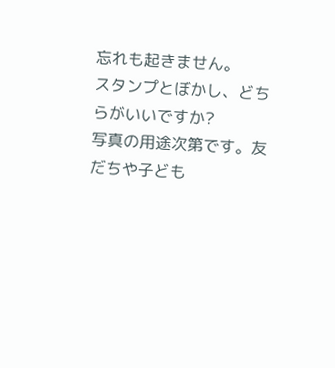忘れも起きません。
スタンプとぼかし、どちらがいいですか?
写真の用途次第です。友だちや子ども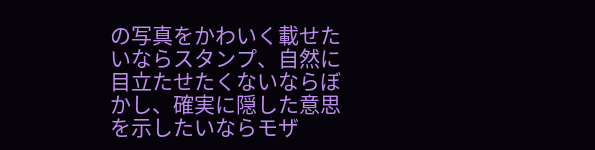の写真をかわいく載せたいならスタンプ、自然に目立たせたくないならぼかし、確実に隠した意思を示したいならモザ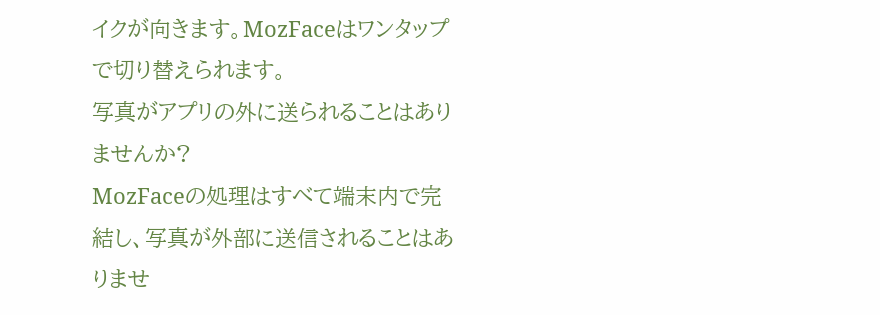イクが向きます。MozFaceはワンタップで切り替えられます。
写真がアプリの外に送られることはありませんか?
MozFaceの処理はすべて端末内で完結し、写真が外部に送信されることはありませ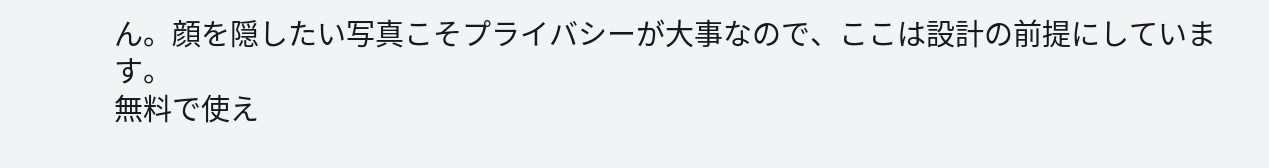ん。顔を隠したい写真こそプライバシーが大事なので、ここは設計の前提にしています。
無料で使え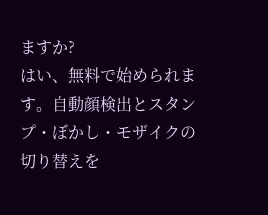ますか?
はい、無料で始められます。自動顔検出とスタンプ・ぼかし・モザイクの切り替えを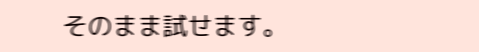そのまま試せます。